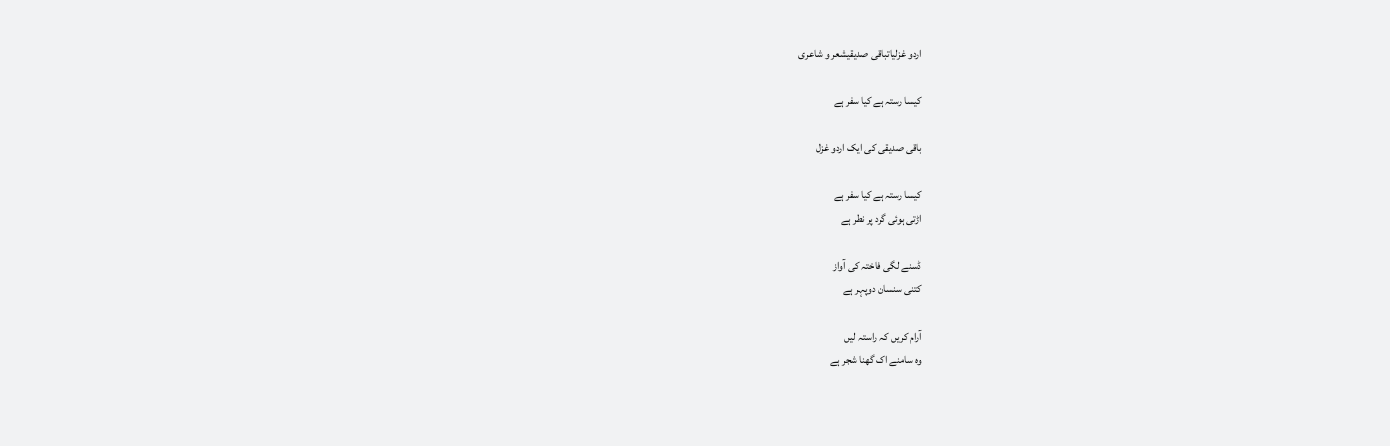اردو غزلیاتباقی صدیقیشعر و شاعری

کیسا رستہ ہے کیا سفر ہے

باقی صدیقی کی ایک اردو غزل

کیسا رستہ ہے کیا سفر ہے
اڑتی ہوئی گرد پر نطر ہے

ڈسنے لگی فاختہ کی آواز
کتنی سنسان دوپہر ہے

آرام کریں کہ راستہ لیں
وہ سامنے اک گھنا شجر ہے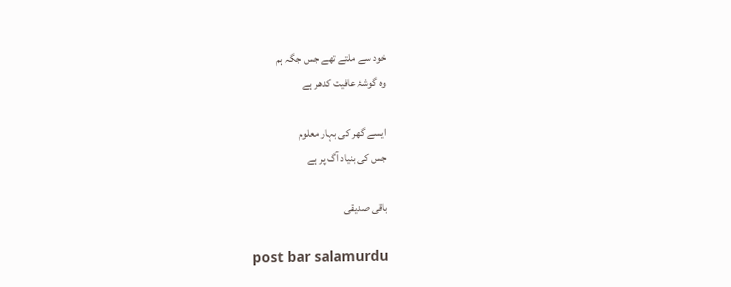خود سے ملتے تھے جس جگہ ہم
وہ گوشۂ عافیت کدھر ہے

ایسے گھر کی بہار معلوم
جس کی بنیاد آگ پر ہے

باقی صدیقی

post bar salamurdu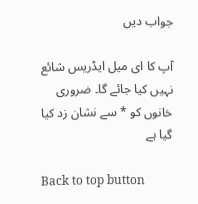جواب دیں

آپ کا ای میل ایڈریس شائع نہیں کیا جائے گا۔ ضروری خانوں کو * سے نشان زد کیا گیا ہے

Back to top button